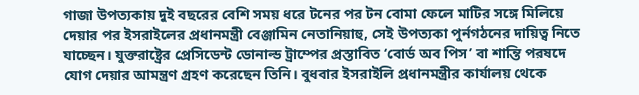গাজা উপত্যকায় দুই বছরের বেশি সময় ধরে টনের পর টন বোমা ফেলে মাটির সঙ্গে মিলিয়ে দেয়ার পর ইসরাইলের প্রধানমন্ত্রী বেঞ্জামিন নেতানিয়াহু, সেই উপত্যকা পুর্নগঠনের দায়িত্ব নিতে যাচ্ছেন। যুক্তরাষ্ট্রের প্রেসিডেন্ট ডোনাল্ড ট্রাম্পের প্রস্তাবিত ‘বোর্ড অব পিস’ বা শান্তি পরষদে যোগ দেয়ার আমন্ত্রণ গ্রহণ করেছেন তিনি। বুধবার ইসরাইলি প্রধানমন্ত্রীর কার্যালয় থেকে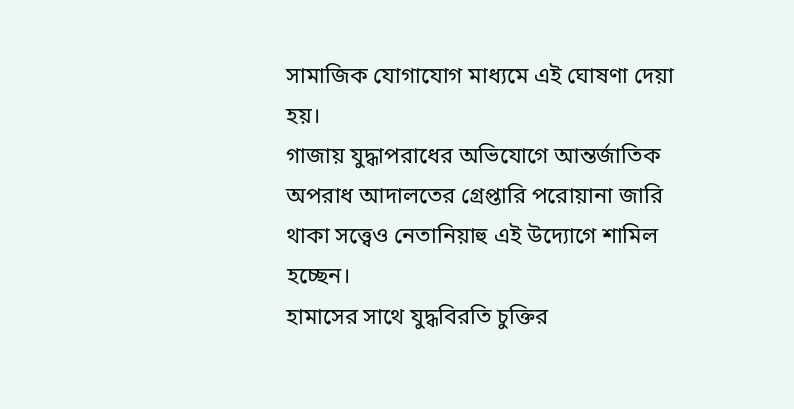সামাজিক যোগাযোগ মাধ্যমে এই ঘোষণা দেয়া হয়।
গাজায় যুদ্ধাপরাধের অভিযোগে আন্তর্জাতিক অপরাধ আদালতের গ্রেপ্তারি পরোয়ানা জারি থাকা সত্ত্বেও নেতানিয়াহু এই উদ্যোগে শামিল হচ্ছেন।
হামাসের সাথে যুদ্ধবিরতি চুক্তির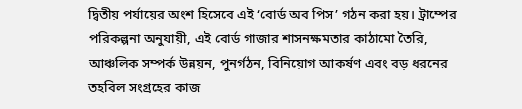দ্বিতীয় পর্যায়ের অংশ হিসেবে এই ‘বোর্ড অব পিস’ গঠন করা হয়। ট্রাম্পের পরিকল্পনা অনুযায়ী, এই বোর্ড গাজার শাসনক্ষমতার কাঠামো তৈরি, আঞ্চলিক সম্পর্ক উন্নয়ন, পুনর্গঠন, বিনিয়োগ আকর্ষণ এবং বড় ধরনের তহবিল সংগ্রহের কাজ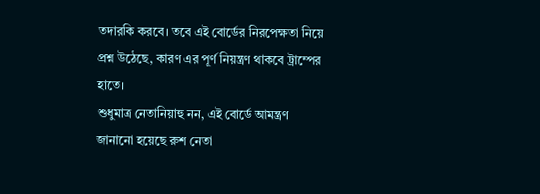তদারকি করবে। তবে এই বোর্ডের নিরপেক্ষতা নিয়ে প্রশ্ন উঠেছে, কারণ এর পূর্ণ নিয়ন্ত্রণ থাকবে ট্রাম্পের হাতে।
শুধুমাত্র নেতানিয়াহু নন, এই বোর্ডে আমন্ত্রণ জানানো হয়েছে রুশ নেতা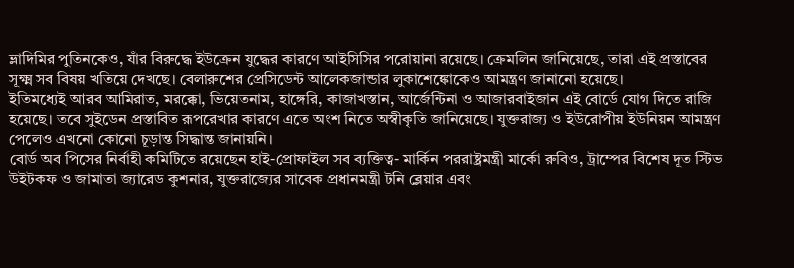ভ্লাদিমির পুতিনকেও, যাঁর বিরুদ্ধে ইউক্রেন যুদ্ধের কারণে আইসিসির পরোয়ানা রয়েছে। ক্রেমলিন জানিয়েছে, তারা এই প্রস্তাবের সূক্ষ্ম সব বিষয় খতিয়ে দেখছে। বেলারুশের প্রেসিডেন্ট আলেকজান্ডার লুকাশেঙ্কোকেও আমন্ত্রণ জানানো হয়েছে।
ইতিমধ্যেই আরব আমিরাত, মরক্কো, ভিয়েতনাম, হাঙ্গেরি, কাজাখস্তান, আর্জেন্টিনা ও আজারবাইজান এই বোর্ডে যোগ দিতে রাজি হয়েছে। তবে সুইডেন প্রস্তাবিত রূপরেখার কারণে এতে অংশ নিতে অস্বীকৃতি জানিয়েছে। যুক্তরাজ্য ও ইউরোপীয় ইউনিয়ন আমন্ত্রণ পেলেও এখনো কোনো চূড়ান্ত সিদ্ধান্ত জানায়নি।
বোর্ড অব পিসের নির্বাহী কমিটিতে রয়েছেন হাই-প্রোফাইল সব ব্যক্তিত্ব- মার্কিন পররাষ্ট্রমন্ত্রী মার্কো রুবিও, ট্রাম্পের বিশেষ দূত স্টিভ উইটকফ ও জামাতা জ্যারেড কুশনার, যুক্তরাজ্যের সাবেক প্রধানমন্ত্রী টনি ব্লেয়ার এবং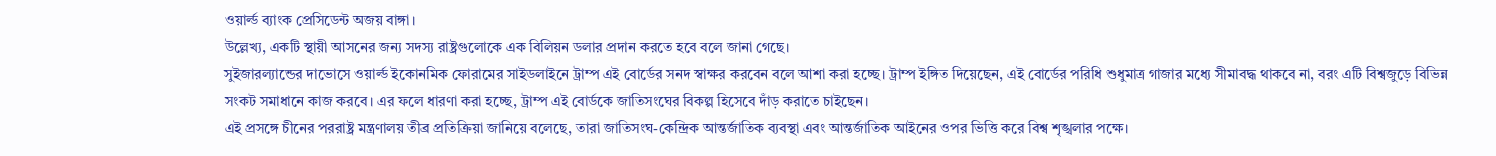ওয়ার্ল্ড ব্যাংক প্রেসিডেন্ট অজয় বাঙ্গা।
উল্লেখ্য, একটি স্থায়ী আসনের জন্য সদস্য রাষ্ট্রগুলোকে এক বিলিয়ন ডলার প্রদান করতে হবে বলে জানা গেছে।
সুইজারল্যান্ডের দাভোসে ওয়ার্ল্ড ইকোনমিক ফোরামের সাইডলাইনে ট্রাম্প এই বোর্ডের সনদ স্বাক্ষর করবেন বলে আশা করা হচ্ছে। ট্রাম্প ইঙ্গিত দিয়েছেন, এই বোর্ডের পরিধি শুধুমাত্র গাজার মধ্যে সীমাবদ্ধ থাকবে না, বরং এটি বিশ্বজুড়ে বিভিন্ন সংকট সমাধানে কাজ করবে। এর ফলে ধারণা করা হচ্ছে, ট্রাম্প এই বোর্ডকে জাতিসংঘের বিকল্প হিসেবে দাঁড় করাতে চাইছেন।
এই প্রসঙ্গে চীনের পররাষ্ট্র মন্ত্রণালয় তীব্র প্রতিক্রিয়া জানিয়ে বলেছে, তারা জাতিসংঘ-কেন্দ্রিক আন্তর্জাতিক ব্যবস্থা এবং আন্তর্জাতিক আইনের ওপর ভিত্তি করে বিশ্ব শৃঙ্খলার পক্ষে।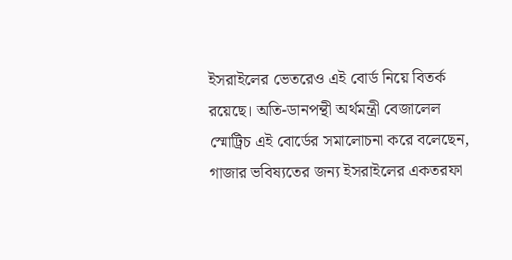ইসরাইলের ভেতরেও এই বোর্ড নিয়ে বিতর্ক রয়েছে। অতি-ডানপন্থী অর্থমন্ত্রী বেজালেল স্মোট্রিচ এই বোর্ডের সমালোচনা করে বলেছেন, গাজার ভবিষ্যতের জন্য ইসরাইলের একতরফা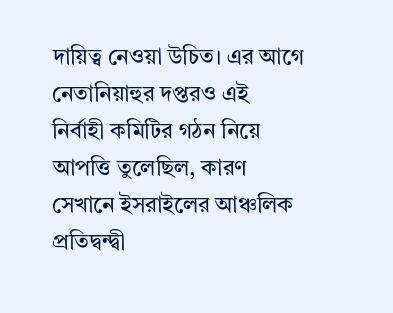দায়িত্ব নেওয়া উচিত। এর আগে নেতানিয়াহুর দপ্তরও এই নির্বাহী কমিটির গঠন নিয়ে আপত্তি তুলেছিল, কারণ সেখানে ইসরাইলের আঞ্চলিক প্রতিদ্বন্দ্বী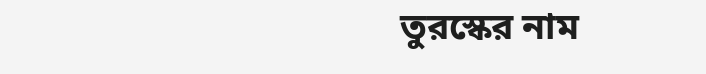তুরস্কের নাম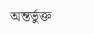অন্তর্ভুক্ত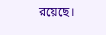রয়েছে।